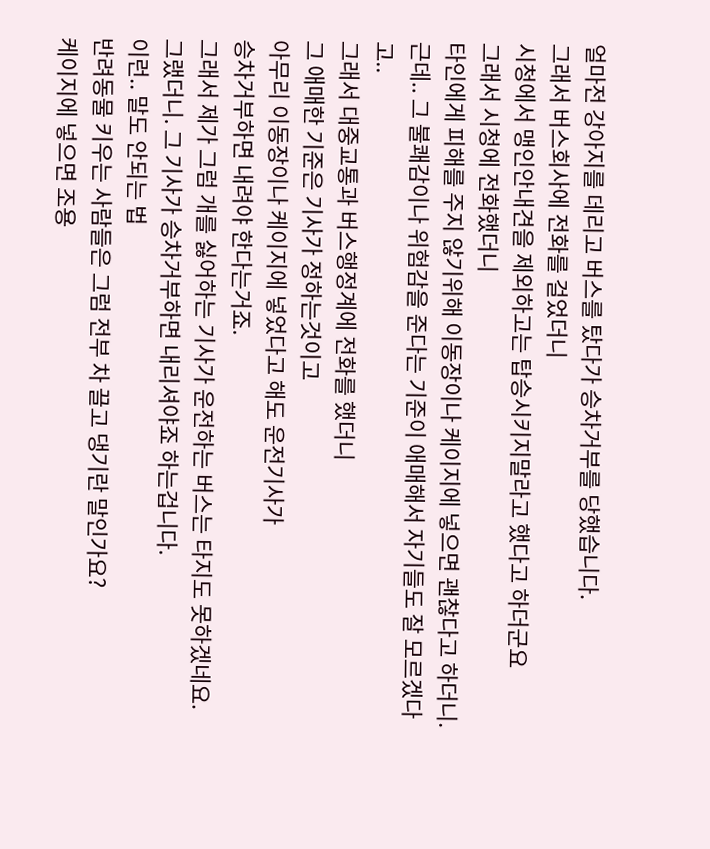얼마전 강아지를 데리고 버스를 탔다가 승차거부를 당했습니다.
그래서 버스회사에 전화를 걸었더니
시청에서 맹인안내견을 제외하고는 탑승시키지말라고 했다고 하더군요
그래서 시청에 전화했더니
타인에게 피해를 주지 않기위해 이동장이나 케이지에 넣으면 괜찮다고 하더니.
근데.. 그 불쾌감이나 위험감을 준다는 기준이 애매해서 자기들도 잘 모르겠다고..
그래서 대중교통과 버스행정계에 전화를 했더니
그 애매한 기준은 기사가 정하는것이고
아무리 이동장이나 케이지에 넣었다고 해도 운전기사가
승차거부하면 내려야 한다는거죠.
그래서 제가 그럼 개를 싫어하는 기사가 운전하는 버스는 타지도 못하겠네요.
그랬더니. 그 기사가 승차거부하면 내리셔야죠 하는겁니다.
이런.. 말도 안되는 법
반려동물 키우는 사람들은 그럼 전부 차 끌고 댕기란 말인가요?
케이지에 넣으면 조용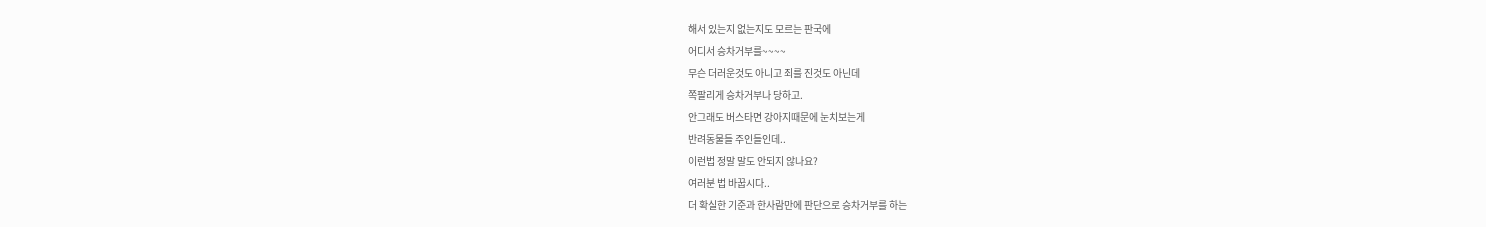해서 있는지 없는지도 모르는 판국에
어디서 승차거부를~~~~
무슨 더러운것도 아니고 죄를 진것도 아닌데
쪽팔리게 승차거부나 당하고.
안그래도 버스타면 강아지때문에 눈치보는게
반려동물들 주인들인데..
이런법 정말 말도 안되지 않나요?
여러분 법 바꿉시다..
더 확실한 기준과 한사람만에 판단으로 승차거부를 하는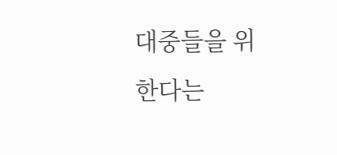대중들을 위한다는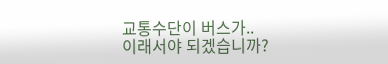교통수단이 버스가..
이래서야 되겠습니까?